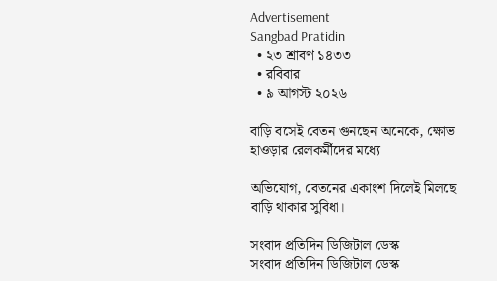Advertisement
Sangbad Pratidin
  • ২৩ শ্রাবণ ১৪৩৩
  • রবিবার
  • ৯ আগস্ট ২০২৬

বাড়ি বসেই বেতন গুনছেন অনেকে, ক্ষোভ হাওড়ার রেলকর্মীদের মধ্যে

অভিযোগ, বেতনের একাংশ দিলেই মিলছে বাড়ি থাকার সুবিধা।

সংবাদ প্রতিদিন ডিজিটাল ডেস্ক
সংবাদ প্রতিদিন ডিজিটাল ডেস্ক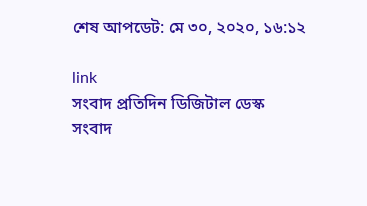শেষ আপডেট: মে ৩০, ২০২০, ১৬:১২

link
সংবাদ প্রতিদিন ডিজিটাল ডেস্ক
সংবাদ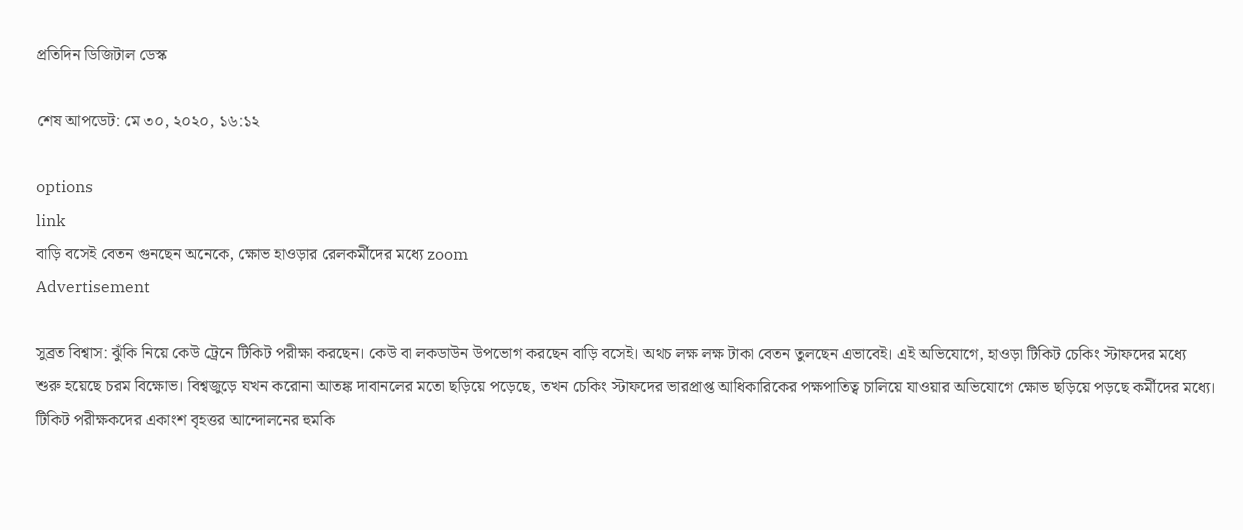প্রতিদিন ডিজিটাল ডেস্ক

শেষ আপডেট: মে ৩০, ২০২০, ১৬:১২

options
link
বাড়ি বসেই বেতন গুনছেন অনেকে, ক্ষোভ হাওড়ার রেলকর্মীদের মধ্যে zoom
Advertisement

সুব্রত বিশ্বাস: ঝুঁকি নিয়ে কেউ ট্রেনে টিকিট পরীক্ষা করছেন। কেউ বা লকডাউন উপভোগ করছেন বাড়ি বসেই। অথচ লক্ষ লক্ষ টাকা বেতন তুলছেন এভাবেই। এই অভিযোগে, হাওড়া টিকিট চেকিং স্টাফদের মধ্যে শুরু হয়েছে চরম বিক্ষোভ। বিশ্বজুড়ে যখন করোনা আতঙ্ক দাবানলের মতো ছড়িয়ে পড়েছে, তখন চেকিং স্টাফদের ভারপ্রাপ্ত আধিকারিকের পক্ষপাতিত্ব চালিয়ে যাওয়ার অভিযোগে ক্ষোভ ছড়িয়ে পড়ছে কর্মীদের মধ্যে। টিকিট পরীক্ষকদের একাংশ বৃহত্তর আন্দোলনের হুমকি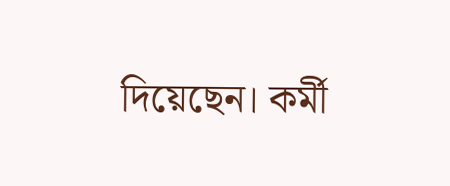দিয়েছেন। কর্মী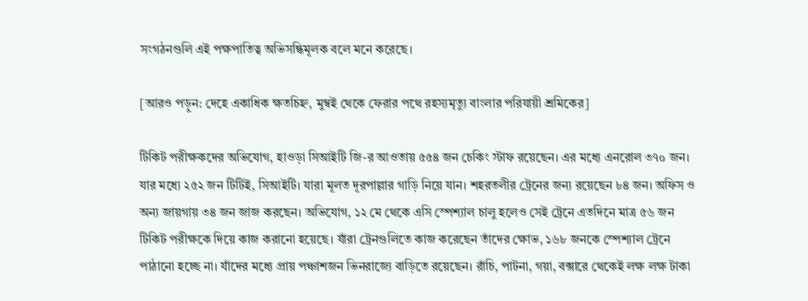সংগঠনগুলি এই পক্ষপাতিত্ব অভিসন্ধিমূলক বলে মনে করেছে।

[আরও পড়ুন: দেহে একাধিক ক্ষতচিহ্ন, মুম্বই থেকে ফেরার পথে রহস্যমৃত্যু বাংলার পরিযায়ী শ্রমিকের]

টিকিট পরীক্ষকদের অভিযোগ, হাওড়া সিআইটি জি-র আওতায় ৫৫৪ জন চেকিং স্টাফ রয়েছেন। এর মধ্যে এনরোল ৩৭০ জন। যার মধ্যে ২৫২ জন টিটিই, সিআইটি। যারা মূলত দূরপাল্লার গাড়ি নিয়ে যান। শহরতলীর ট্রেনের জন্য রয়েছেন ৮৪ জন। অফিস ও অন্য জায়গায় ৩৪ জন জাজ করছেন। অভিযোগ, ১২ মে থেকে এসি স্পেশ্যাল চালু হলেও সেই ট্রেনে এতদিনে মাত্র ৫৬ জন টিকিট পরীক্ষকে দিয়ে কাজ করানো হয়েছে। যাঁরা ট্রেনগুলিতে কাজ করেছেন তাঁদের ক্ষোভ, ১৬৮ জনকে স্পেশ্যাল ট্রেনে পাঠানো হচ্ছে না। যাঁদের মধ্যে প্রায় পঞ্চাশজন ভিনরাজ্যে বাড়িতে রয়েছেন। রাঁচি, পাটনা, গয়া, বক্সারে থেকেই লক্ষ লক্ষ টাকা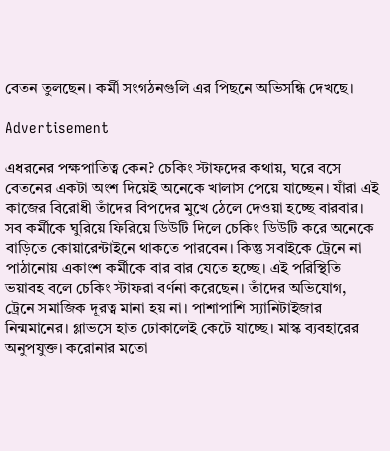বেতন তুলছেন। কর্মী সংগঠনগুলি এর পিছনে অভিসন্ধি দেখছে।

Advertisement

এধরনের পক্ষপাতিত্ব কেন? চেকিং স্টাফদের কথায়, ঘরে বসে বেতনের একটা অংশ দিয়েই অনেকে খালাস পেয়ে যাচ্ছেন। যাঁরা এই কাজের বিরোধী তাঁদের বিপদের মুখে ঠেলে দেওয়া হচ্ছে বারবার। সব কর্মীকে ঘুরিয়ে ফিরিয়ে ডিউটি দিলে চেকিং ডিউটি করে অনেকে বাড়িতে কোয়ারেন্টাইনে থাকতে পারবেন। কিন্তু সবাইকে ট্রেনে না পাঠানোয় একাংশ কর্মীকে বার বার যেতে হচ্ছে। এই পরিস্থিতি ভয়াবহ বলে চেকিং স্টাফরা বর্ণনা করেছেন। তাঁদের অভিযোগ, ট্রেনে সমাজিক দূরত্ব মানা হয় না। পাশাপাশি স্যানিটাইজার নিন্মমানের। গ্লাভসে হাত ঢোকালেই কেটে যাচ্ছে। মাস্ক ব্যবহারের অনুপযুক্ত। করোনার মতো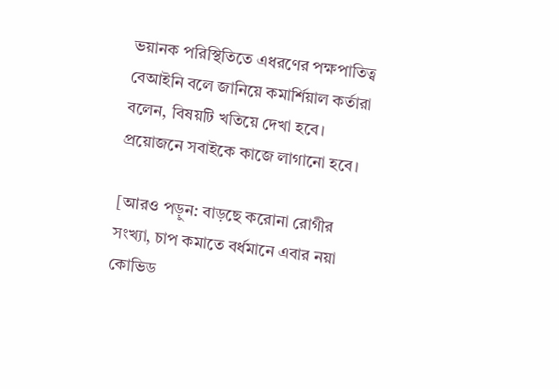ভয়ানক পরিস্থিতিতে এধরণের পক্ষপাতিত্ব বেআইনি বলে জানিয়ে কমার্শিয়াল কর্তারা বলেন, বিষয়টি খতিয়ে দেখা হবে। প্রয়োজনে সবাইকে কাজে লাগানো হবে।

[আরও পড়ুন: বাড়ছে করোনা রোগীর সংখ্যা, চাপ কমাতে বর্ধমানে এবার নয়া কোভিড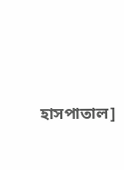হাসপাতাল]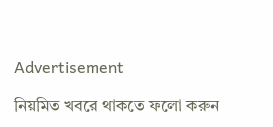Advertisement

নিয়মিত খবরে থাকতে ফলো করুন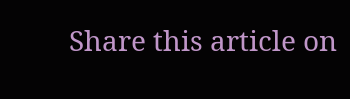Share this article on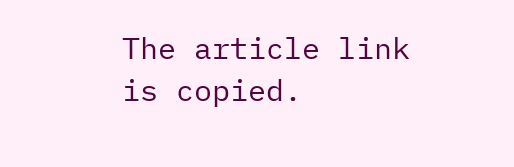The article link is copied.